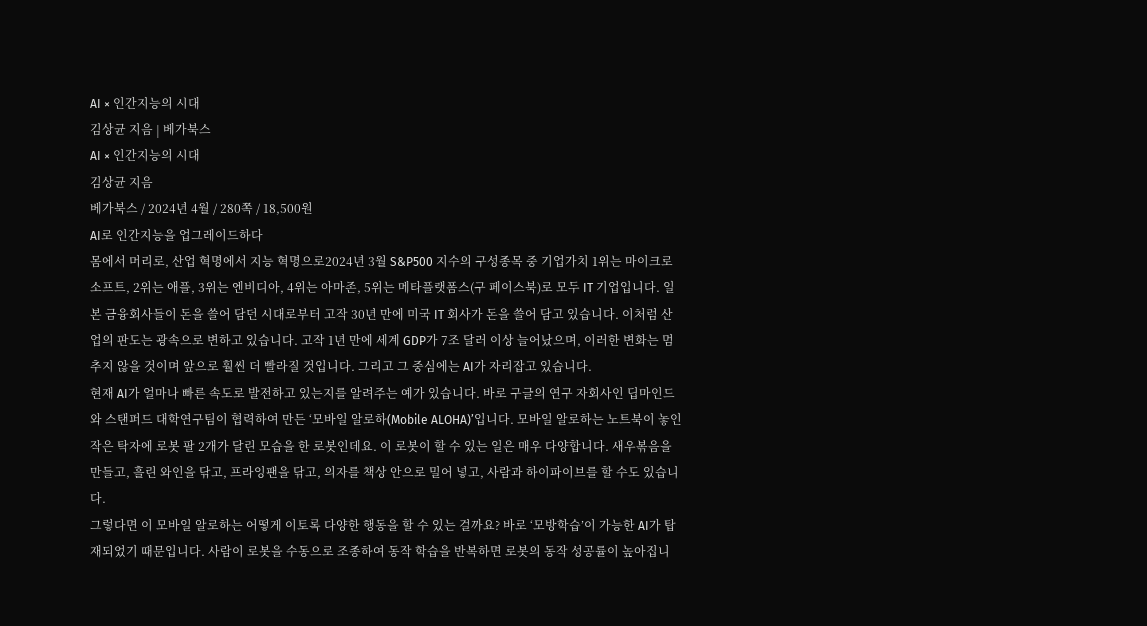AI × 인간지능의 시대
김상균 지음 | 베가북스
AI × 인간지능의 시대
김상균 지음
베가북스 / 2024년 4월 / 280쪽 / 18,500원
AI로 인간지능을 업그레이드하다
몸에서 머리로, 산업 혁명에서 지능 혁명으로2024년 3월 S&P500 지수의 구성종목 중 기업가치 1위는 마이크로소프트, 2위는 애플, 3위는 엔비디아, 4위는 아마존, 5위는 메타플랫폼스(구 페이스북)로 모두 IT 기업입니다. 일본 금융회사들이 돈을 쓸어 담던 시대로부터 고작 30년 만에 미국 IT 회사가 돈을 쓸어 담고 있습니다. 이처럼 산업의 판도는 광속으로 변하고 있습니다. 고작 1년 만에 세계 GDP가 7조 달러 이상 늘어났으며, 이러한 변화는 멈추지 않을 것이며 앞으로 훨씬 더 빨라질 것입니다. 그리고 그 중심에는 AI가 자리잡고 있습니다.
현재 AI가 얼마나 빠른 속도로 발전하고 있는지를 알려주는 예가 있습니다. 바로 구글의 연구 자회사인 딥마인드와 스탠퍼드 대학연구팀이 협력하여 만든 ‘모바일 알로하(Mobile ALOHA)’입니다. 모바일 알로하는 노트북이 놓인 작은 탁자에 로봇 팔 2개가 달린 모습을 한 로봇인데요. 이 로봇이 할 수 있는 일은 매우 다양합니다. 새우볶음을 만들고, 흘린 와인을 닦고, 프라잉팬을 닦고, 의자를 책상 안으로 밀어 넣고, 사람과 하이파이브를 할 수도 있습니다.
그렇다면 이 모바일 알로하는 어떻게 이토록 다양한 행동을 할 수 있는 걸까요? 바로 ‘모방학습’이 가능한 AI가 탑재되었기 때문입니다. 사람이 로봇을 수동으로 조종하여 동작 학습을 반복하면 로봇의 동작 성공률이 높아집니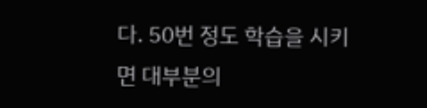다. 50번 정도 학습을 시키면 대부분의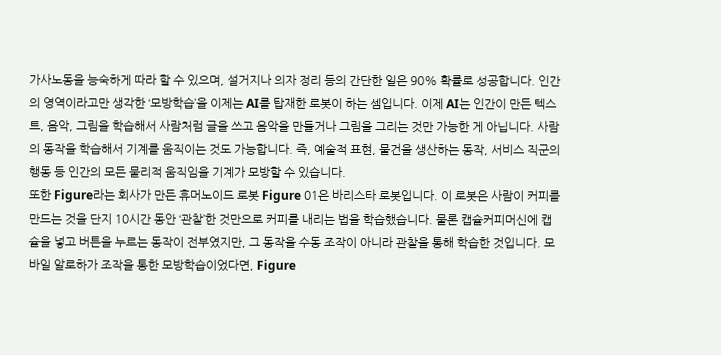가사노동을 능숙하게 따라 할 수 있으며, 설거지나 의자 정리 등의 간단한 일은 90% 확률로 성공합니다. 인간의 영역이라고만 생각한 ‘모방학습’을 이제는 AI를 탑재한 로봇이 하는 셈입니다. 이제 AI는 인간이 만든 텍스트, 음악, 그림을 학습해서 사람처럼 글을 쓰고 음악을 만들거나 그림을 그리는 것만 가능한 게 아닙니다. 사람의 동작을 학습해서 기계를 움직이는 것도 가능합니다. 즉, 예술적 표현, 물건을 생산하는 동작, 서비스 직군의 행동 등 인간의 모든 물리적 움직임을 기계가 모방할 수 있습니다.
또한 Figure라는 회사가 만든 휴머노이드 로봇 Figure 01은 바리스타 로봇입니다. 이 로봇은 사람이 커피를 만드는 것을 단지 10시간 동안 ‘관찰’한 것만으로 커피를 내리는 법을 학습했습니다. 물론 캡슐커피머신에 캡슐을 넣고 버튼을 누르는 동작이 전부였지만, 그 동작을 수동 조작이 아니라 관찰을 통해 학습한 것입니다. 모바일 알로하가 조작을 통한 모방학습이었다면, Figure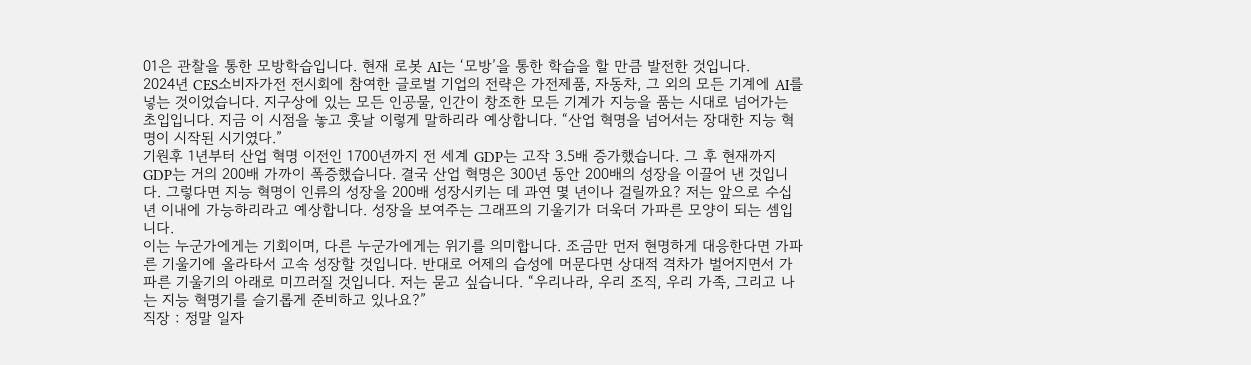01은 관찰을 통한 모방학습입니다. 현재 로봇 AI는 ‘모방’을 통한 학습을 할 만큼 발전한 것입니다.
2024년 CES소비자가전 전시회에 참여한 글로벌 기업의 전략은 가전제품, 자동차, 그 외의 모든 기계에 AI를 넣는 것이었습니다. 지구상에 있는 모든 인공물, 인간이 창조한 모든 기계가 지능을 품는 시대로 넘어가는 초입입니다. 지금 이 시점을 놓고 훗날 이렇게 말하리라 예상합니다. “산업 혁명을 넘어서는 장대한 지능 혁명이 시작된 시기였다.”
기원후 1년부터 산업 혁명 이전인 1700년까지 전 세계 GDP는 고작 3.5배 증가했습니다. 그 후 현재까지 GDP는 거의 200배 가까이 폭증했습니다. 결국 산업 혁명은 300년 동안 200배의 성장을 이끌어 낸 것입니다. 그렇다면 지능 혁명이 인류의 성장을 200배 성장시키는 데 과연 몇 년이나 걸릴까요? 저는 앞으로 수십 년 이내에 가능하리라고 예상합니다. 성장을 보여주는 그래프의 기울기가 더욱더 가파른 모양이 되는 셈입니다.
이는 누군가에게는 기회이며, 다른 누군가에게는 위기를 의미합니다. 조금만 먼저 현명하게 대응한다면 가파른 기울기에 올라타서 고속 성장할 것입니다. 반대로 어제의 습성에 머문다면 상대적 격차가 벌어지면서 가파른 기울기의 아래로 미끄러질 것입니다. 저는 묻고 싶습니다. “우리나라, 우리 조직, 우리 가족, 그리고 나는 지능 혁명기를 슬기롭게 준비하고 있나요?”
직장 : 정말 일자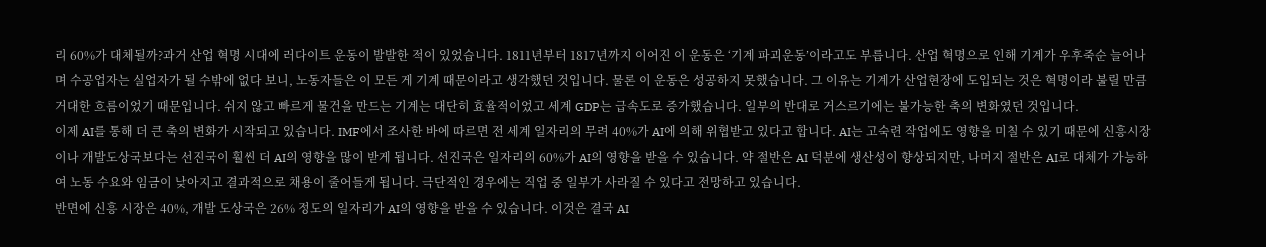리 60%가 대체될까?과거 산업 혁명 시대에 러다이트 운동이 발발한 적이 있었습니다. 1811년부터 1817년까지 이어진 이 운동은 ‘기계 파괴운동’이라고도 부릅니다. 산업 혁명으로 인해 기계가 우후죽순 늘어나며 수공업자는 실업자가 될 수밖에 없다 보니, 노동자들은 이 모든 게 기계 때문이라고 생각했던 것입니다. 물론 이 운동은 성공하지 못했습니다. 그 이유는 기계가 산업현장에 도입되는 것은 혁명이라 불릴 만큼 거대한 흐름이었기 때문입니다. 쉬지 않고 빠르게 물건을 만드는 기계는 대단히 효율적이었고 세계 GDP는 급속도로 증가했습니다. 일부의 반대로 거스르기에는 불가능한 축의 변화였던 것입니다.
이제 AI를 통해 더 큰 축의 변화가 시작되고 있습니다. IMF에서 조사한 바에 따르면 전 세계 일자리의 무려 40%가 AI에 의해 위협받고 있다고 합니다. AI는 고숙련 작업에도 영향을 미칠 수 있기 때문에 신흥시장이나 개발도상국보다는 선진국이 훨씬 더 AI의 영향을 많이 받게 됩니다. 선진국은 일자리의 60%가 AI의 영향을 받을 수 있습니다. 약 절반은 AI 덕분에 생산성이 향상되지만, 나머지 절반은 AI로 대체가 가능하여 노동 수요와 임금이 낮아지고 결과적으로 채용이 줄어들게 됩니다. 극단적인 경우에는 직업 중 일부가 사라질 수 있다고 전망하고 있습니다.
반면에 신흥 시장은 40%, 개발 도상국은 26% 정도의 일자리가 AI의 영향을 받을 수 있습니다. 이것은 결국 AI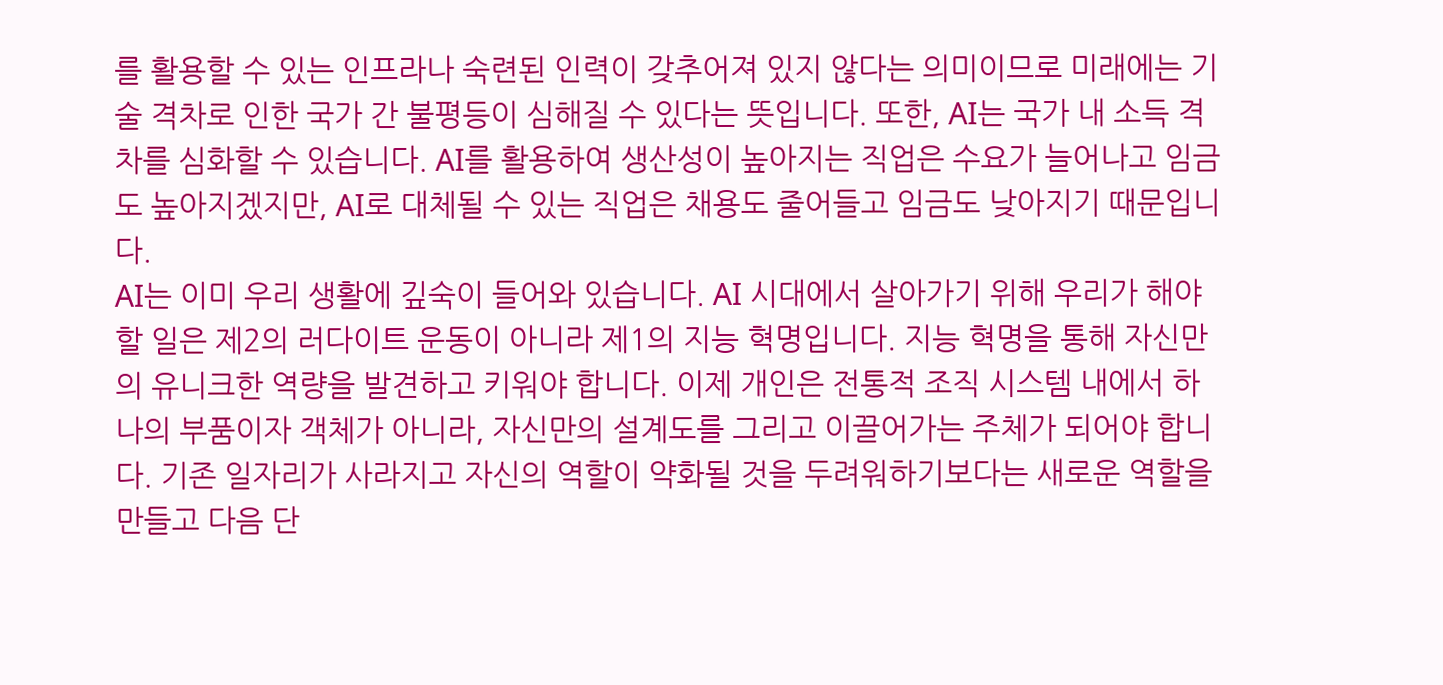를 활용할 수 있는 인프라나 숙련된 인력이 갖추어져 있지 않다는 의미이므로 미래에는 기술 격차로 인한 국가 간 불평등이 심해질 수 있다는 뜻입니다. 또한, AI는 국가 내 소득 격차를 심화할 수 있습니다. AI를 활용하여 생산성이 높아지는 직업은 수요가 늘어나고 임금도 높아지겠지만, AI로 대체될 수 있는 직업은 채용도 줄어들고 임금도 낮아지기 때문입니다.
AI는 이미 우리 생활에 깊숙이 들어와 있습니다. AI 시대에서 살아가기 위해 우리가 해야 할 일은 제2의 러다이트 운동이 아니라 제1의 지능 혁명입니다. 지능 혁명을 통해 자신만의 유니크한 역량을 발견하고 키워야 합니다. 이제 개인은 전통적 조직 시스템 내에서 하나의 부품이자 객체가 아니라, 자신만의 설계도를 그리고 이끌어가는 주체가 되어야 합니다. 기존 일자리가 사라지고 자신의 역할이 약화될 것을 두려워하기보다는 새로운 역할을 만들고 다음 단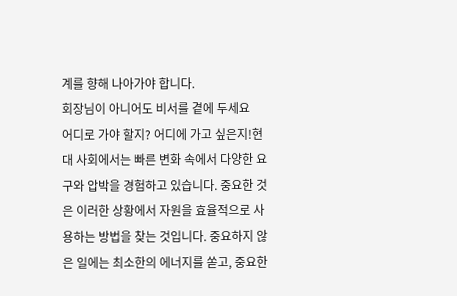계를 향해 나아가야 합니다.
회장님이 아니어도 비서를 곁에 두세요
어디로 가야 할지? 어디에 가고 싶은지!현대 사회에서는 빠른 변화 속에서 다양한 요구와 압박을 경험하고 있습니다. 중요한 것은 이러한 상황에서 자원을 효율적으로 사용하는 방법을 찾는 것입니다. 중요하지 않은 일에는 최소한의 에너지를 쏟고, 중요한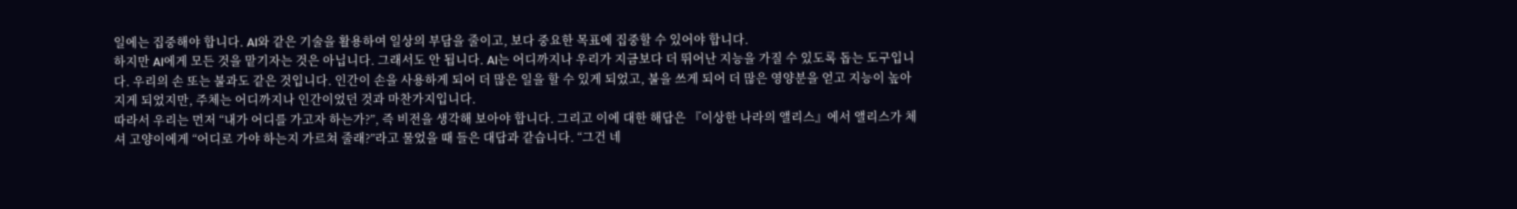일에는 집중해야 합니다. AI와 같은 기술을 활용하여 일상의 부담을 줄이고, 보다 중요한 목표에 집중할 수 있어야 합니다.
하지만 AI에게 모든 것을 맡기자는 것은 아닙니다. 그래서도 안 됩니다. AI는 어디까지나 우리가 지금보다 더 뛰어난 지능을 가질 수 있도록 돕는 도구입니다. 우리의 손 또는 불과도 같은 것입니다. 인간이 손을 사용하게 되어 더 많은 일을 할 수 있게 되었고, 불을 쓰게 되어 더 많은 영양분을 얻고 지능이 높아지게 되었지만, 주체는 어디까지나 인간이었던 것과 마찬가지입니다.
따라서 우리는 먼저 “내가 어디를 가고자 하는가?”, 즉 비전을 생각해 보아야 합니다. 그리고 이에 대한 해답은 『이상한 나라의 앨리스』에서 앨리스가 체셔 고양이에게 “어디로 가야 하는지 가르쳐 줄래?”라고 물었을 때 들은 대답과 같습니다. “그건 네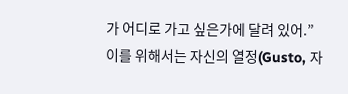가 어디로 가고 싶은가에 달려 있어.”
이를 위해서는 자신의 열정(Gusto, 자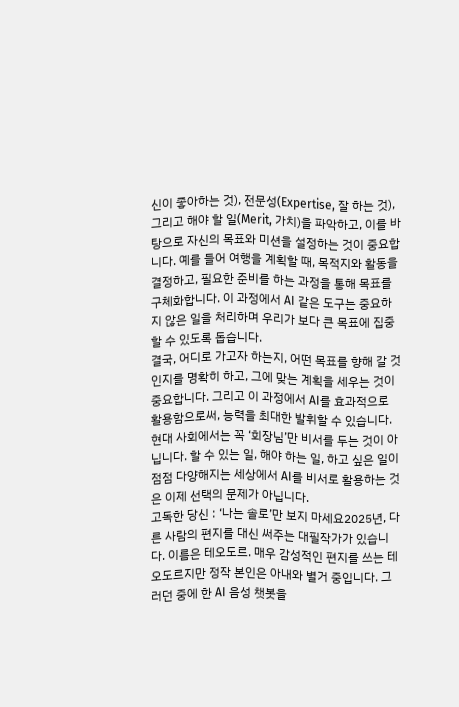신이 좋아하는 것), 전문성(Expertise, 잘 하는 것), 그리고 해야 할 일(Merit, 가치)을 파악하고, 이를 바탕으로 자신의 목표와 미션을 설정하는 것이 중요합니다. 예를 들어 여행을 계획할 때, 목적지와 활동을 결정하고, 필요한 준비를 하는 과정을 통해 목표를 구체화합니다. 이 과정에서 AI 같은 도구는 중요하지 않은 일을 처리하며 우리가 보다 큰 목표에 집중할 수 있도록 돕습니다.
결국, 어디로 가고자 하는지, 어떤 목표를 향해 갈 것인지를 명확히 하고, 그에 맞는 계획을 세우는 것이 중요합니다. 그리고 이 과정에서 AI를 효과적으로 활용함으로써, 능력을 최대한 발휘할 수 있습니다. 현대 사회에서는 꼭 ‘회장님’만 비서를 두는 것이 아닙니다. 할 수 있는 일, 해야 하는 일, 하고 싶은 일이 점점 다양해지는 세상에서 AI를 비서로 활용하는 것은 이제 선택의 문제가 아닙니다.
고독한 당신 : ‘나는 솔로’만 보지 마세요2025년, 다른 사람의 편지를 대신 써주는 대필작가가 있습니다. 이름은 테오도르. 매우 감성적인 편지를 쓰는 테오도르지만 정작 본인은 아내와 별거 중입니다. 그러던 중에 한 AI 음성 챗봇을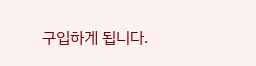구입하게 됩니다.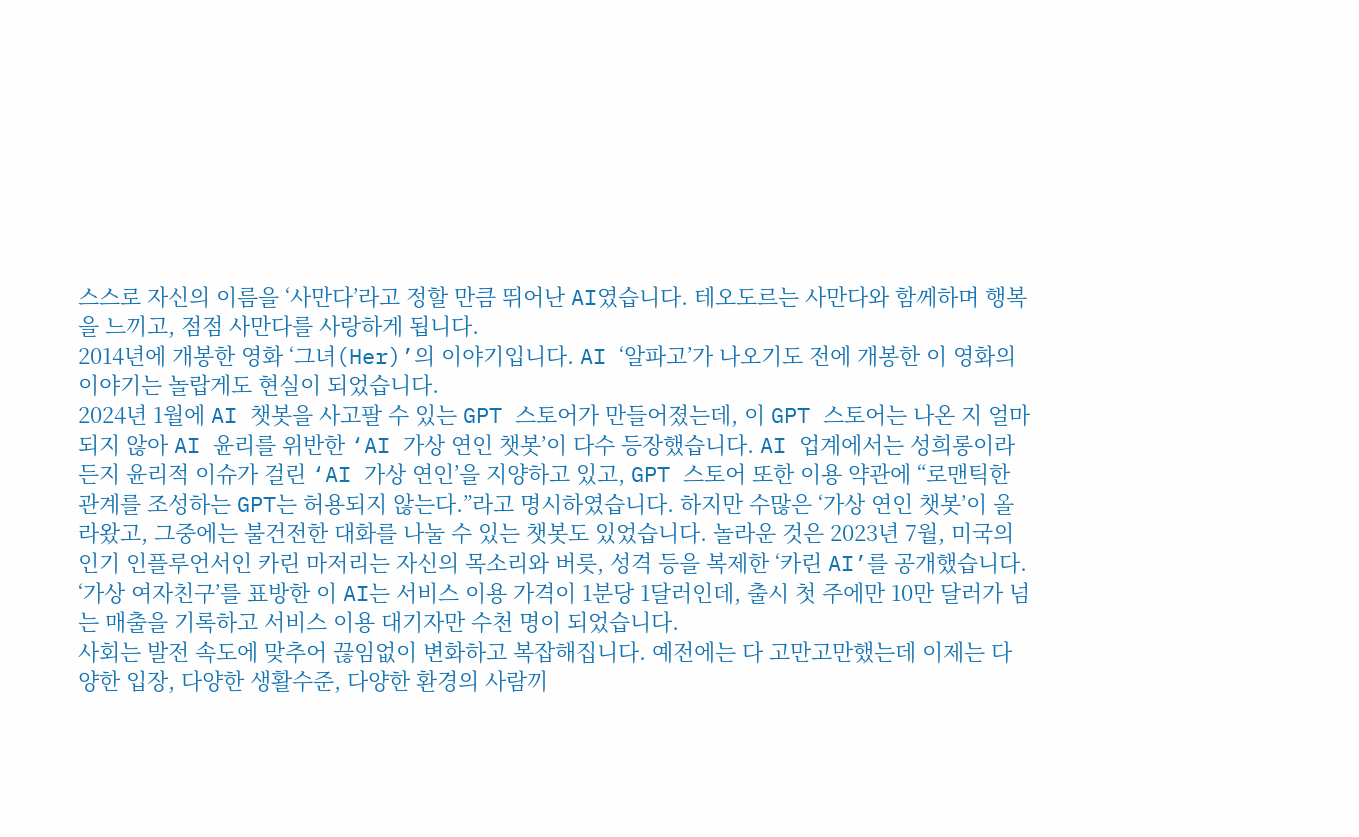스스로 자신의 이름을 ‘사만다’라고 정할 만큼 뛰어난 AI였습니다. 테오도르는 사만다와 함께하며 행복을 느끼고, 점점 사만다를 사랑하게 됩니다.
2014년에 개봉한 영화 ‘그녀(Her)’의 이야기입니다. AI ‘알파고’가 나오기도 전에 개봉한 이 영화의 이야기는 놀랍게도 현실이 되었습니다.
2024년 1월에 AI 챗봇을 사고팔 수 있는 GPT 스토어가 만들어졌는데, 이 GPT 스토어는 나온 지 얼마 되지 않아 AI 윤리를 위반한 ‘AI 가상 연인 챗봇’이 다수 등장했습니다. AI 업계에서는 성희롱이라든지 윤리적 이슈가 걸린 ‘AI 가상 연인’을 지양하고 있고, GPT 스토어 또한 이용 약관에 “로맨틱한 관계를 조성하는 GPT는 허용되지 않는다.”라고 명시하였습니다. 하지만 수많은 ‘가상 연인 챗봇’이 올라왔고, 그중에는 불건전한 대화를 나눌 수 있는 챗봇도 있었습니다. 놀라운 것은 2023년 7월, 미국의 인기 인플루언서인 카린 마저리는 자신의 목소리와 버릇, 성격 등을 복제한 ‘카린 AI’를 공개했습니다. ‘가상 여자친구’를 표방한 이 AI는 서비스 이용 가격이 1분당 1달러인데, 출시 첫 주에만 10만 달러가 넘는 매출을 기록하고 서비스 이용 대기자만 수천 명이 되었습니다.
사회는 발전 속도에 맞추어 끊임없이 변화하고 복잡해집니다. 예전에는 다 고만고만했는데 이제는 다양한 입장, 다양한 생활수준, 다양한 환경의 사람끼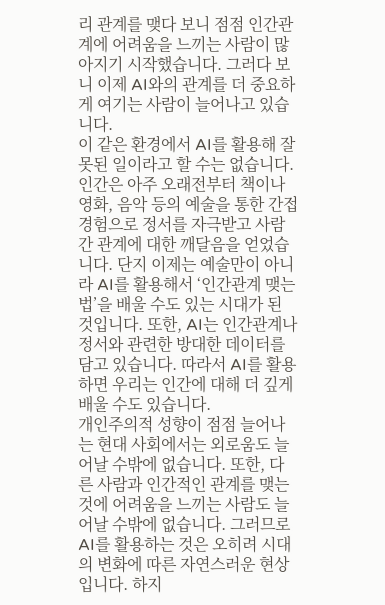리 관계를 맺다 보니 점점 인간관계에 어려움을 느끼는 사람이 많아지기 시작했습니다. 그러다 보니 이제 AI와의 관계를 더 중요하게 여기는 사람이 늘어나고 있습니다.
이 같은 환경에서 AI를 활용해 잘못된 일이라고 할 수는 없습니다. 인간은 아주 오래전부터 책이나 영화, 음악 등의 예술을 통한 간접 경험으로 정서를 자극받고 사람 간 관계에 대한 깨달음을 얻었습니다. 단지 이제는 예술만이 아니라 AI를 활용해서 ‘인간관계 맺는 법’을 배울 수도 있는 시대가 된 것입니다. 또한, AI는 인간관계나 정서와 관련한 방대한 데이터를 담고 있습니다. 따라서 AI를 활용하면 우리는 인간에 대해 더 깊게 배울 수도 있습니다.
개인주의적 성향이 점점 늘어나는 현대 사회에서는 외로움도 늘어날 수밖에 없습니다. 또한, 다른 사람과 인간적인 관계를 맺는 것에 어려움을 느끼는 사람도 늘어날 수밖에 없습니다. 그러므로 AI를 활용하는 것은 오히려 시대의 변화에 따른 자연스러운 현상입니다. 하지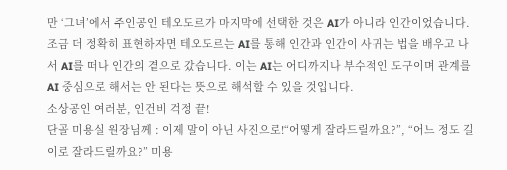만 ‘그녀’에서 주인공인 테오도르가 마지막에 선택한 것은 AI가 아니라 인간이었습니다. 조금 더 정확히 표현하자면 테오도르는 AI를 통해 인간과 인간이 사귀는 법을 배우고 나서 AI를 떠나 인간의 곁으로 갔습니다. 이는 AI는 어디까지나 부수적인 도구이며 관계를 AI 중심으로 해서는 안 된다는 뜻으로 해석할 수 있을 것입니다.
소상공인 여러분, 인건비 걱정 끝!
단골 미용실 원장님께 : 이제 말이 아닌 사진으로!“어떻게 잘라드릴까요?”, “어느 정도 길이로 잘라드릴까요?” 미용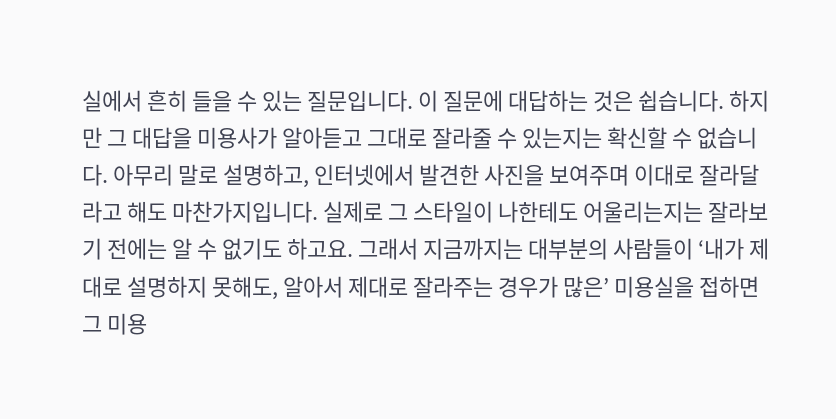실에서 흔히 들을 수 있는 질문입니다. 이 질문에 대답하는 것은 쉽습니다. 하지만 그 대답을 미용사가 알아듣고 그대로 잘라줄 수 있는지는 확신할 수 없습니다. 아무리 말로 설명하고, 인터넷에서 발견한 사진을 보여주며 이대로 잘라달라고 해도 마찬가지입니다. 실제로 그 스타일이 나한테도 어울리는지는 잘라보기 전에는 알 수 없기도 하고요. 그래서 지금까지는 대부분의 사람들이 ‘내가 제대로 설명하지 못해도, 알아서 제대로 잘라주는 경우가 많은’ 미용실을 접하면 그 미용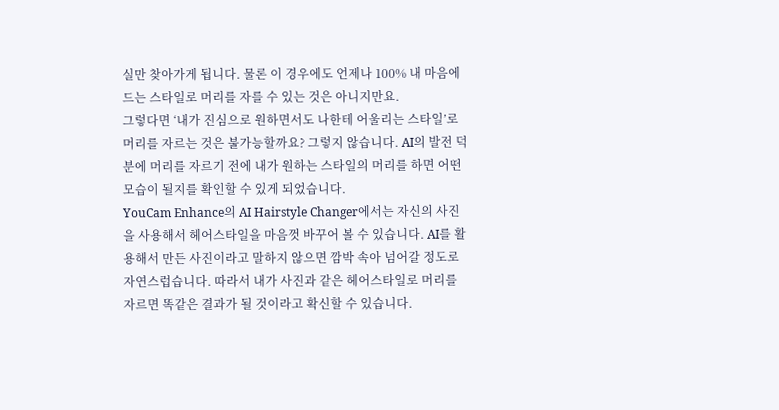실만 찾아가게 됩니다. 물론 이 경우에도 언제나 100% 내 마음에 드는 스타일로 머리를 자를 수 있는 것은 아니지만요.
그렇다면 ‘내가 진심으로 원하면서도 나한테 어울리는 스타일’로 머리를 자르는 것은 불가능할까요? 그렇지 않습니다. AI의 발전 덕분에 머리를 자르기 전에 내가 원하는 스타일의 머리를 하면 어떤 모습이 될지를 확인할 수 있게 되었습니다.
YouCam Enhance의 AI Hairstyle Changer에서는 자신의 사진을 사용해서 헤어스타일을 마음껏 바꾸어 볼 수 있습니다. AI를 활용해서 만든 사진이라고 말하지 않으면 깜박 속아 넘어갈 정도로 자연스럽습니다. 따라서 내가 사진과 같은 헤어스타일로 머리를 자르면 똑같은 결과가 될 것이라고 확신할 수 있습니다.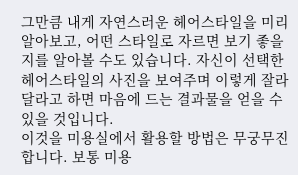그만큼 내게 자연스러운 헤어스타일을 미리 알아보고, 어떤 스타일로 자르면 보기 좋을지를 알아볼 수도 있습니다. 자신이 선택한 헤어스타일의 사진을 보여주며 이렇게 잘라달라고 하면 마음에 드는 결과물을 얻을 수 있을 것입니다.
이것을 미용실에서 활용할 방법은 무궁무진합니다. 보통 미용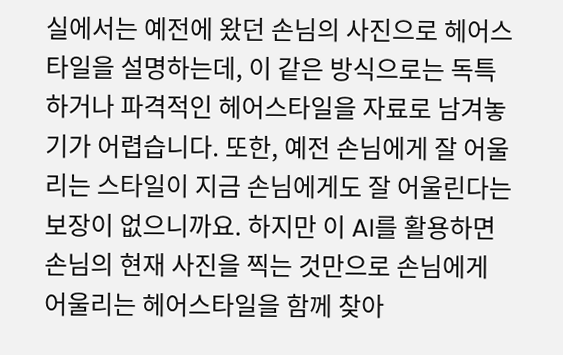실에서는 예전에 왔던 손님의 사진으로 헤어스타일을 설명하는데, 이 같은 방식으로는 독특하거나 파격적인 헤어스타일을 자료로 남겨놓기가 어렵습니다. 또한, 예전 손님에게 잘 어울리는 스타일이 지금 손님에게도 잘 어울린다는 보장이 없으니까요. 하지만 이 AI를 활용하면 손님의 현재 사진을 찍는 것만으로 손님에게 어울리는 헤어스타일을 함께 찾아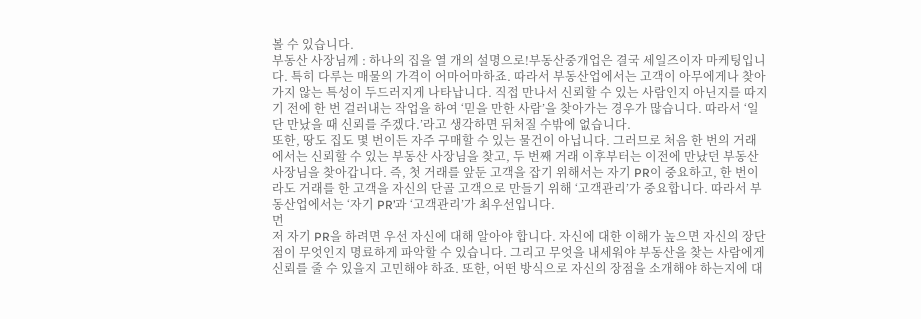볼 수 있습니다.
부동산 사장님께 : 하나의 집을 열 개의 설명으로!부동산중개업은 결국 세일즈이자 마케팅입니다. 특히 다루는 매물의 가격이 어마어마하죠. 따라서 부동산업에서는 고객이 아무에게나 찾아가지 않는 특성이 두드러지게 나타납니다. 직접 만나서 신뢰할 수 있는 사람인지 아닌지를 따지기 전에 한 번 걸러내는 작업을 하여 ‘믿을 만한 사람’을 찾아가는 경우가 많습니다. 따라서 ‘일단 만났을 때 신뢰를 주겠다.’라고 생각하면 뒤처질 수밖에 없습니다.
또한, 땅도 집도 몇 번이든 자주 구매할 수 있는 물건이 아닙니다. 그러므로 처음 한 번의 거래에서는 신뢰할 수 있는 부동산 사장님을 찾고, 두 번째 거래 이후부터는 이전에 만났던 부동산 사장님을 찾아갑니다. 즉, 첫 거래를 앞둔 고객을 잡기 위해서는 자기 PR이 중요하고, 한 번이라도 거래를 한 고객을 자신의 단골 고객으로 만들기 위해 ‘고객관리’가 중요합니다. 따라서 부동산업에서는 ‘자기 PR’과 ‘고객관리’가 최우선입니다.
먼
저 자기 PR을 하려면 우선 자신에 대해 알아야 합니다. 자신에 대한 이해가 높으면 자신의 장단점이 무엇인지 명료하게 파악할 수 있습니다. 그리고 무엇을 내세워야 부동산을 찾는 사람에게 신뢰를 줄 수 있을지 고민해야 하죠. 또한, 어떤 방식으로 자신의 장점을 소개해야 하는지에 대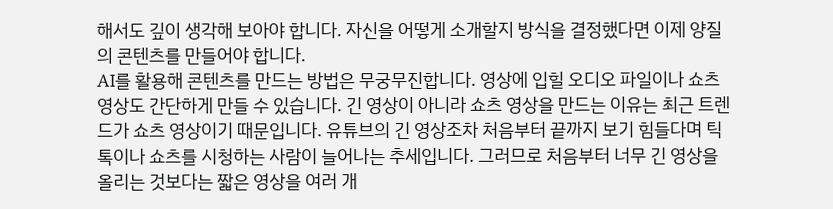해서도 깊이 생각해 보아야 합니다. 자신을 어떻게 소개할지 방식을 결정했다면 이제 양질의 콘텐츠를 만들어야 합니다.
AI를 활용해 콘텐츠를 만드는 방법은 무궁무진합니다. 영상에 입힐 오디오 파일이나 쇼츠 영상도 간단하게 만들 수 있습니다. 긴 영상이 아니라 쇼츠 영상을 만드는 이유는 최근 트렌드가 쇼츠 영상이기 때문입니다. 유튜브의 긴 영상조차 처음부터 끝까지 보기 힘들다며 틱톡이나 쇼츠를 시청하는 사람이 늘어나는 추세입니다. 그러므로 처음부터 너무 긴 영상을 올리는 것보다는 짧은 영상을 여러 개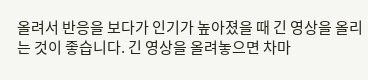올려서 반응을 보다가 인기가 높아졌을 때 긴 영상을 올리는 것이 좋습니다. 긴 영상을 올려놓으면 차마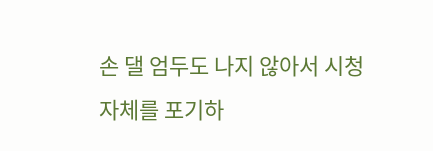손 댈 엄두도 나지 않아서 시청 자체를 포기하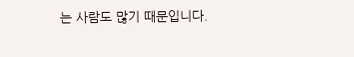는 사람도 많기 때문입니다.